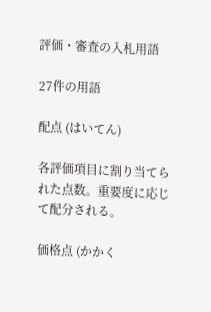評価・審査の入札用語

27件の用語

配点 (はいてん)

各評価項目に割り当てられた点数。重要度に応じて配分される。

価格点 (かかく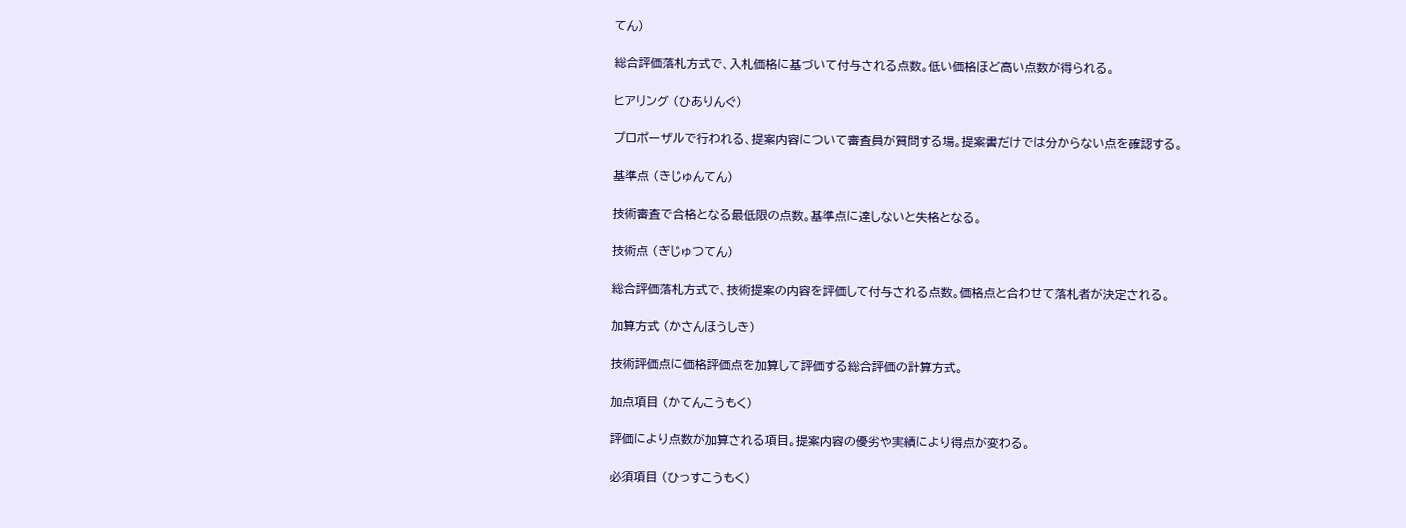てん)

総合評価落札方式で、入札価格に基づいて付与される点数。低い価格ほど高い点数が得られる。

ヒアリング (ひありんぐ)

プロポーザルで行われる、提案内容について審査員が質問する場。提案書だけでは分からない点を確認する。

基準点 (きじゅんてん)

技術審査で合格となる最低限の点数。基準点に達しないと失格となる。

技術点 (ぎじゅつてん)

総合評価落札方式で、技術提案の内容を評価して付与される点数。価格点と合わせて落札者が決定される。

加算方式 (かさんほうしき)

技術評価点に価格評価点を加算して評価する総合評価の計算方式。

加点項目 (かてんこうもく)

評価により点数が加算される項目。提案内容の優劣や実績により得点が変わる。

必須項目 (ひっすこうもく)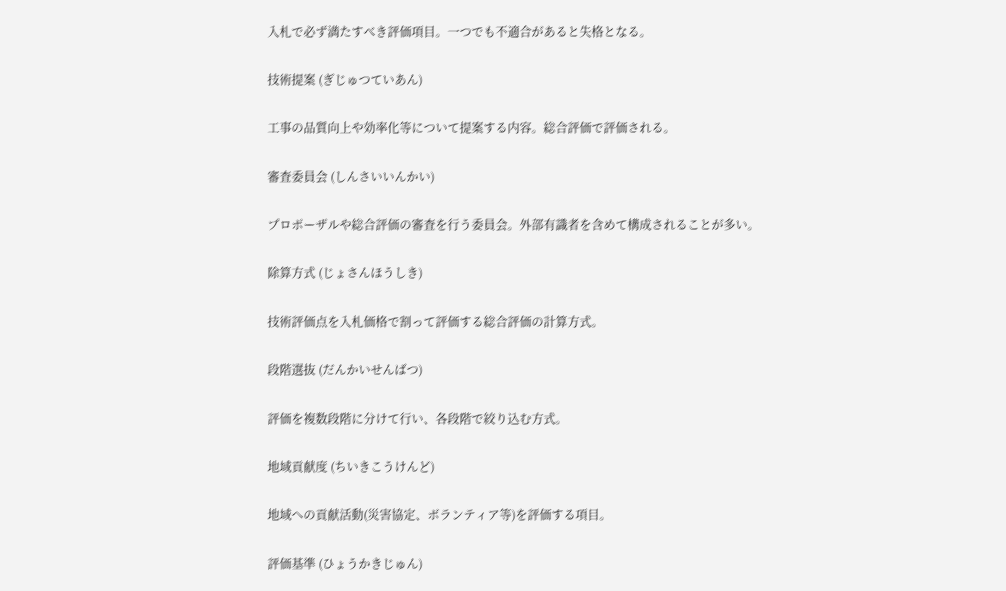入札で必ず満たすべき評価項目。一つでも不適合があると失格となる。

技術提案 (ぎじゅつていあん)

工事の品質向上や効率化等について提案する内容。総合評価で評価される。

審査委員会 (しんさいいんかい)

プロポーザルや総合評価の審査を行う委員会。外部有識者を含めて構成されることが多い。

除算方式 (じょさんほうしき)

技術評価点を入札価格で割って評価する総合評価の計算方式。

段階選抜 (だんかいせんばつ)

評価を複数段階に分けて行い、各段階で絞り込む方式。

地域貢献度 (ちいきこうけんど)

地域への貢献活動(災害協定、ボランティア等)を評価する項目。

評価基準 (ひょうかきじゅん)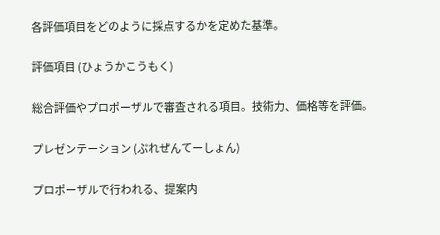各評価項目をどのように採点するかを定めた基準。

評価項目 (ひょうかこうもく)

総合評価やプロポーザルで審査される項目。技術力、価格等を評価。

プレゼンテーション (ぷれぜんてーしょん)

プロポーザルで行われる、提案内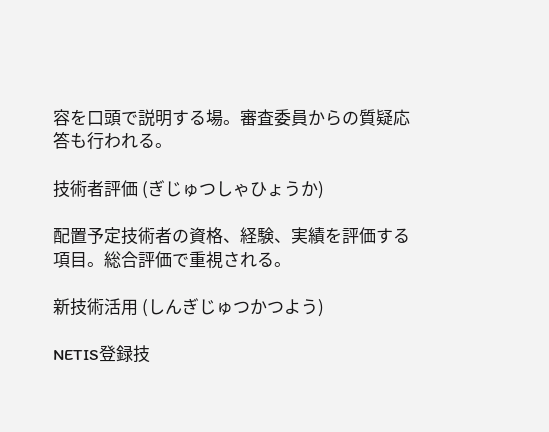容を口頭で説明する場。審査委員からの質疑応答も行われる。

技術者評価 (ぎじゅつしゃひょうか)

配置予定技術者の資格、経験、実績を評価する項目。総合評価で重視される。

新技術活用 (しんぎじゅつかつよう)

NETIS登録技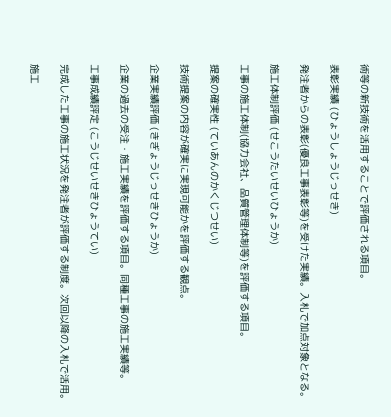術等の新技術を活用することで評価される項目。

表彰実績 (ひょうしょうじっせき)

発注者からの表彰(優良工事表彰等)を受けた実績。入札で加点対象となる。

施工体制評価 (せこうたいせいひょうか)

工事の施工体制(協力会社、品質管理体制等)を評価する項目。

提案の確実性 (ていあんのかくじつせい)

技術提案の内容が確実に実現可能かを評価する観点。

企業実績評価 (きぎょうじっせきひょうか)

企業の過去の受注・施工実績を評価する項目。同種工事の施工実績等。

工事成績評定 (こうじせいせきひょうてい)

完成した工事の施工状況を発注者が評価する制度。次回以降の入札で活用。

施工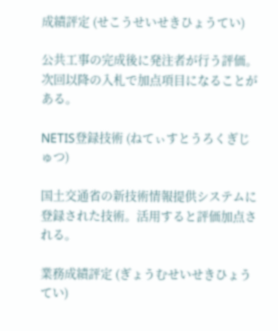成績評定 (せこうせいせきひょうてい)

公共工事の完成後に発注者が行う評価。次回以降の入札で加点項目になることがある。

NETIS登録技術 (ねてぃすとうろくぎじゅつ)

国土交通省の新技術情報提供システムに登録された技術。活用すると評価加点される。

業務成績評定 (ぎょうむせいせきひょうてい)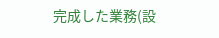完成した業務(設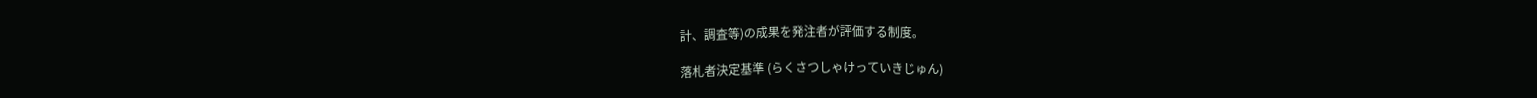計、調査等)の成果を発注者が評価する制度。

落札者決定基準 (らくさつしゃけっていきじゅん)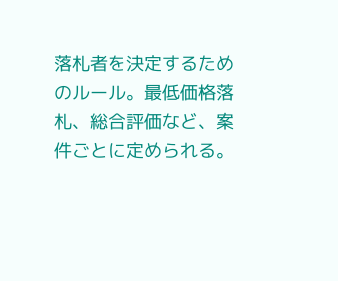落札者を決定するためのルール。最低価格落札、総合評価など、案件ごとに定められる。